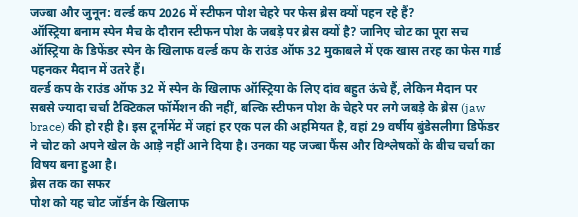जज्बा और जुनून: वर्ल्ड कप 2026 में स्टीफन पोश चेहरे पर फेस ब्रेस क्यों पहन रहे हैं?
ऑस्ट्रिया बनाम स्पेन मैच के दौरान स्टीफन पोश के जबड़े पर ब्रेस क्यों है? जानिए चोट का पूरा सच
ऑस्ट्रिया के डिफेंडर स्पेन के खिलाफ वर्ल्ड कप के राउंड ऑफ 32 मुकाबले में एक खास तरह का फेस गार्ड पहनकर मैदान में उतरे हैं।
वर्ल्ड कप के राउंड ऑफ 32 में स्पेन के खिलाफ ऑस्ट्रिया के लिए दांव बहुत ऊंचे हैं, लेकिन मैदान पर सबसे ज्यादा चर्चा टैक्टिकल फॉर्मेशन की नहीं, बल्कि स्टीफन पोश के चेहरे पर लगे जबड़े के ब्रेस (jaw brace) की हो रही है। इस टूर्नामेंट में जहां हर एक पल की अहमियत है, वहां 29 वर्षीय बुंडेसलीगा डिफेंडर ने चोट को अपने खेल के आड़े नहीं आने दिया है। उनका यह जज्बा फैंस और विश्लेषकों के बीच चर्चा का विषय बना हुआ है।
ब्रेस तक का सफर
पोश को यह चोट जॉर्डन के खिलाफ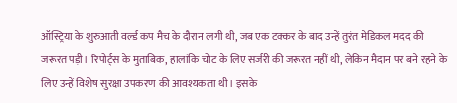ऑस्ट्रिया के शुरुआती वर्ल्ड कप मैच के दौरान लगी थी, जब एक टक्कर के बाद उन्हें तुरंत मेडिकल मदद की जरूरत पड़ी। रिपोर्ट्स के मुताबिक, हालांकि चोट के लिए सर्जरी की जरूरत नहीं थी, लेकिन मैदान पर बने रहने के लिए उन्हें विशेष सुरक्षा उपकरण की आवश्यकता थी। इसके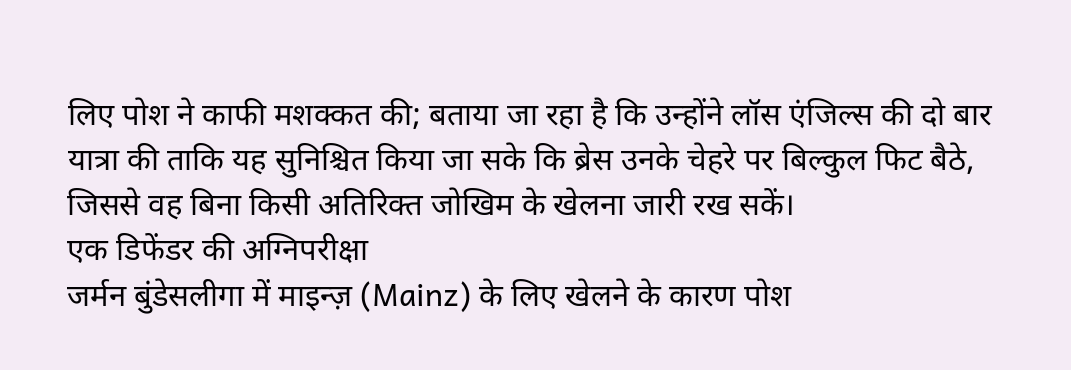लिए पोश ने काफी मशक्कत की; बताया जा रहा है कि उन्होंने लॉस एंजिल्स की दो बार यात्रा की ताकि यह सुनिश्चित किया जा सके कि ब्रेस उनके चेहरे पर बिल्कुल फिट बैठे, जिससे वह बिना किसी अतिरिक्त जोखिम के खेलना जारी रख सकें।
एक डिफेंडर की अग्निपरीक्षा
जर्मन बुंडेसलीगा में माइन्ज़ (Mainz) के लिए खेलने के कारण पोश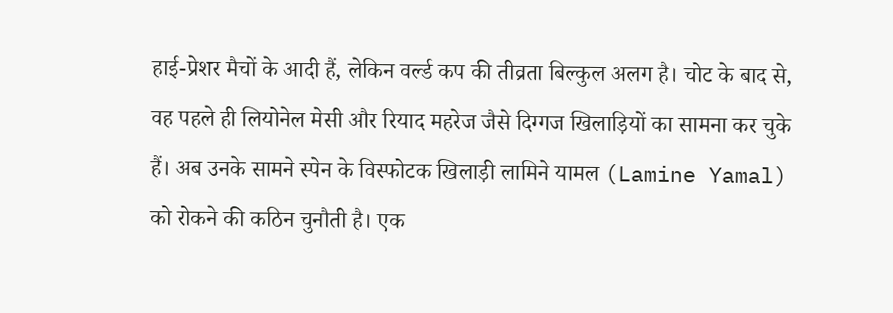हाई-प्रेशर मैचों के आदी हैं, लेकिन वर्ल्ड कप की तीव्रता बिल्कुल अलग है। चोट के बाद से, वह पहले ही लियोनेल मेसी और रियाद महरेज जैसे दिग्गज खिलाड़ियों का सामना कर चुके हैं। अब उनके सामने स्पेन के विस्फोटक खिलाड़ी लामिने यामल (Lamine Yamal) को रोकने की कठिन चुनौती है। एक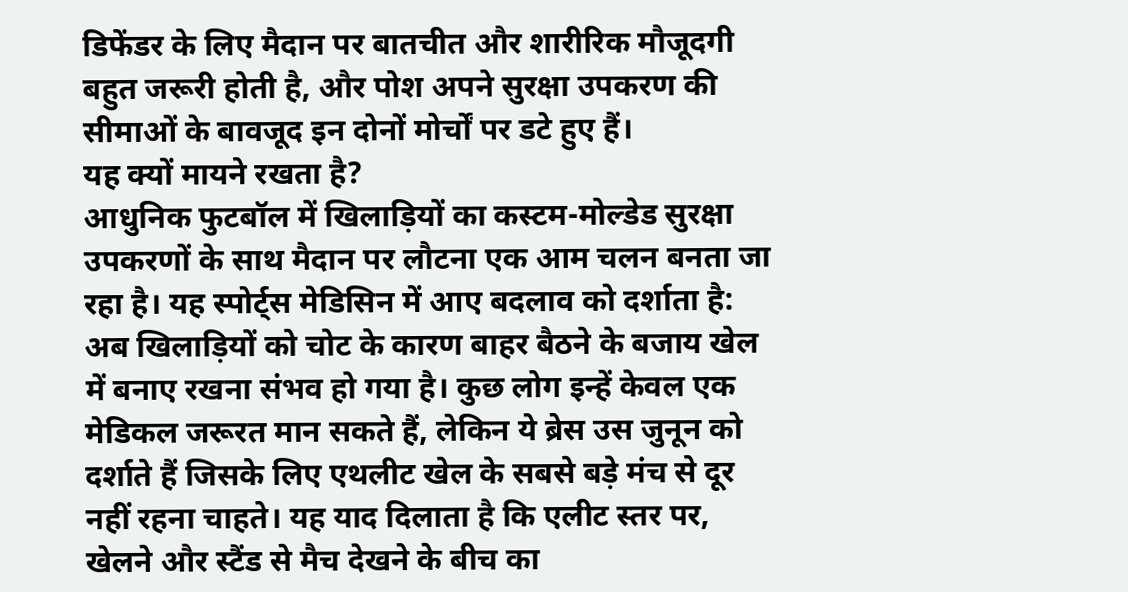डिफेंडर के लिए मैदान पर बातचीत और शारीरिक मौजूदगी बहुत जरूरी होती है, और पोश अपने सुरक्षा उपकरण की सीमाओं के बावजूद इन दोनों मोर्चों पर डटे हुए हैं।
यह क्यों मायने रखता है?
आधुनिक फुटबॉल में खिलाड़ियों का कस्टम-मोल्डेड सुरक्षा उपकरणों के साथ मैदान पर लौटना एक आम चलन बनता जा रहा है। यह स्पोर्ट्स मेडिसिन में आए बदलाव को दर्शाता है: अब खिलाड़ियों को चोट के कारण बाहर बैठने के बजाय खेल में बनाए रखना संभव हो गया है। कुछ लोग इन्हें केवल एक मेडिकल जरूरत मान सकते हैं, लेकिन ये ब्रेस उस जुनून को दर्शाते हैं जिसके लिए एथलीट खेल के सबसे बड़े मंच से दूर नहीं रहना चाहते। यह याद दिलाता है कि एलीट स्तर पर, खेलने और स्टैंड से मैच देखने के बीच का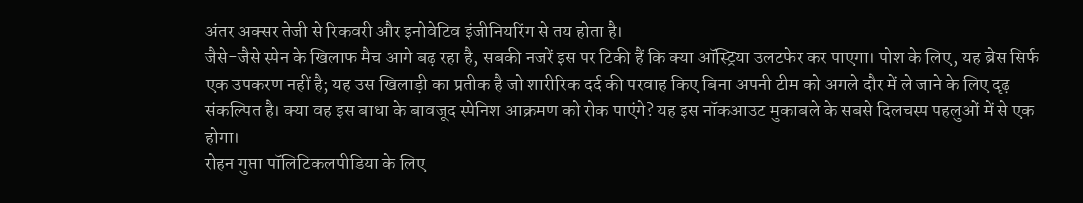अंतर अक्सर तेजी से रिकवरी और इनोवेटिव इंजीनियरिंग से तय होता है।
जैसे-जैसे स्पेन के खिलाफ मैच आगे बढ़ रहा है, सबकी नजरें इस पर टिकी हैं कि क्या ऑस्ट्रिया उलटफेर कर पाएगा। पोश के लिए, यह ब्रेस सिर्फ एक उपकरण नहीं है; यह उस खिलाड़ी का प्रतीक है जो शारीरिक दर्द की परवाह किए बिना अपनी टीम को अगले दौर में ले जाने के लिए दृढ़ संकल्पित है। क्या वह इस बाधा के बावजूद स्पेनिश आक्रमण को रोक पाएंगे? यह इस नॉकआउट मुकाबले के सबसे दिलचस्प पहलुओं में से एक होगा।
रोहन गुप्ता पॉलिटिकलपीडिया के लिए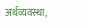अर्थव्यवस्था,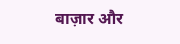बाज़ार और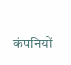कंपनियों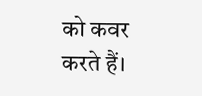को कवर करते हैं।